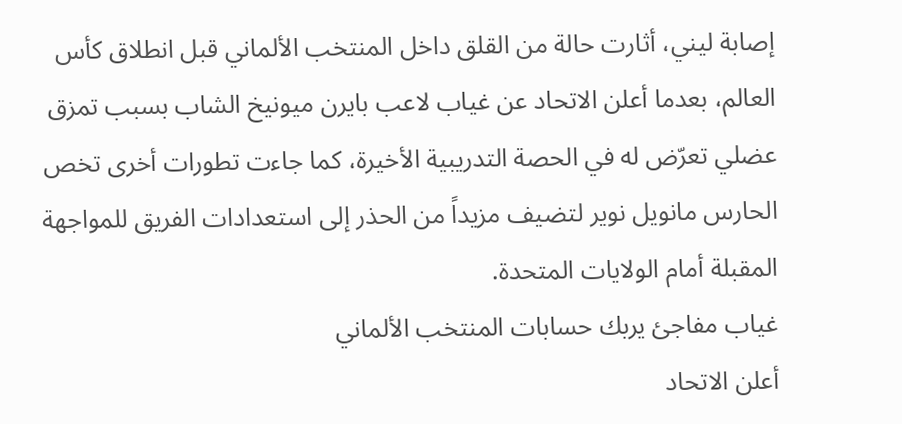إصابة ليني، أثارت حالة من القلق داخل المنتخب الألماني قبل انطلاق كأس العالم، بعدما أعلن الاتحاد عن غياب لاعب بايرن ميونيخ الشاب بسبب تمزق عضلي تعرّض له في الحصة التدريبية الأخيرة، كما جاءت تطورات أخرى تخص الحارس مانويل نوير لتضيف مزيداً من الحذر إلى استعدادات الفريق للمواجهة المقبلة أمام الولايات المتحدة.
غياب مفاجئ يربك حسابات المنتخب الألماني
أعلن الاتحاد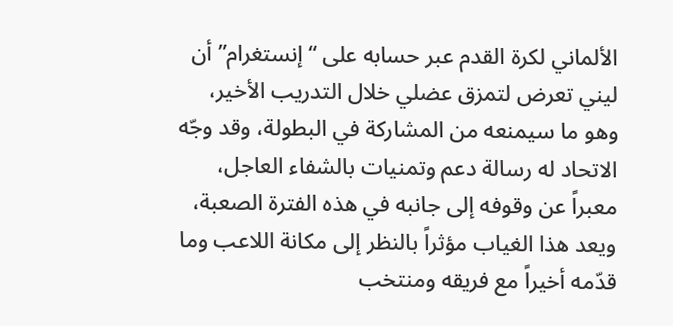الألماني لكرة القدم عبر حسابه على “إنستغرام” أن ليني تعرض لتمزق عضلي خلال التدريب الأخير، وهو ما سيمنعه من المشاركة في البطولة، وقد وجّه الاتحاد له رسالة دعم وتمنيات بالشفاء العاجل، معبراً عن وقوفه إلى جانبه في هذه الفترة الصعبة، ويعد هذا الغياب مؤثراً بالنظر إلى مكانة اللاعب وما قدّمه أخيراً مع فريقه ومنتخب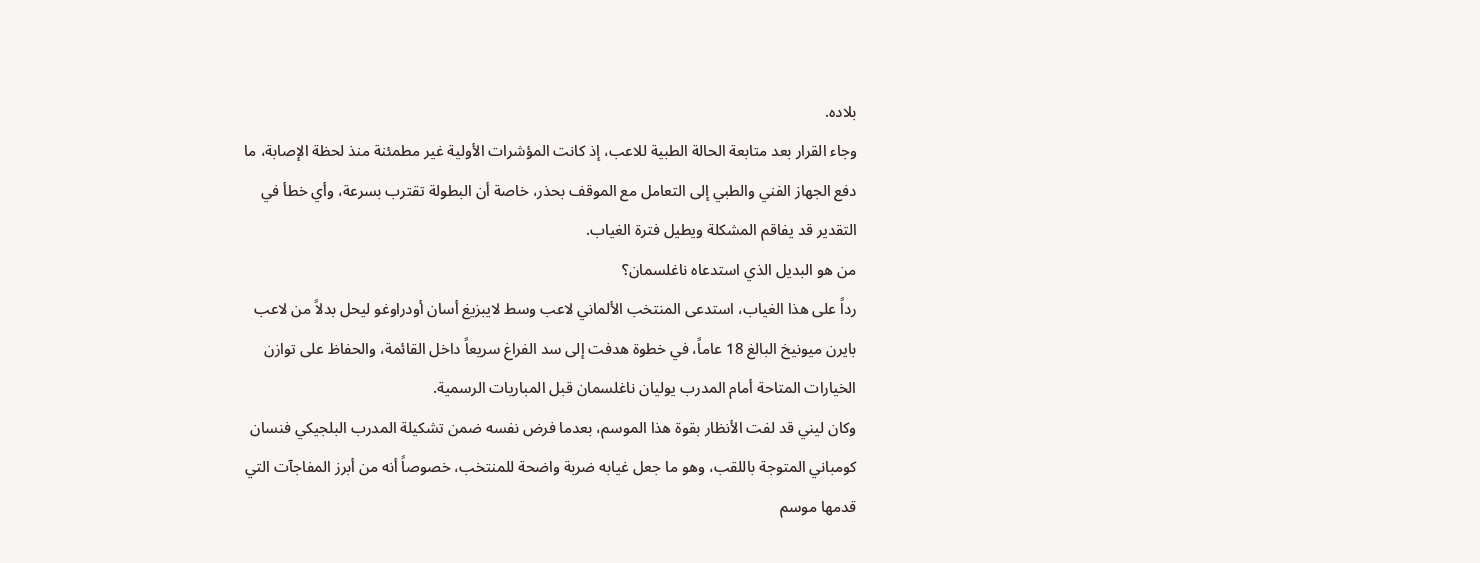بلاده.
وجاء القرار بعد متابعة الحالة الطبية للاعب، إذ كانت المؤشرات الأولية غير مطمئنة منذ لحظة الإصابة، ما دفع الجهاز الفني والطبي إلى التعامل مع الموقف بحذر، خاصة أن البطولة تقترب بسرعة، وأي خطأ في التقدير قد يفاقم المشكلة ويطيل فترة الغياب.
من هو البديل الذي استدعاه ناغلسمان؟
رداً على هذا الغياب، استدعى المنتخب الألماني لاعب وسط لايبزيغ أسان أودراوغو ليحل بدلاً من لاعب بايرن ميونيخ البالغ 18 عاماً، في خطوة هدفت إلى سد الفراغ سريعاً داخل القائمة، والحفاظ على توازن الخيارات المتاحة أمام المدرب يوليان ناغلسمان قبل المباريات الرسمية.
وكان ليني قد لفت الأنظار بقوة هذا الموسم، بعدما فرض نفسه ضمن تشكيلة المدرب البلجيكي فنسان كومباني المتوجة باللقب، وهو ما جعل غيابه ضربة واضحة للمنتخب، خصوصاً أنه من أبرز المفاجآت التي قدمها موسم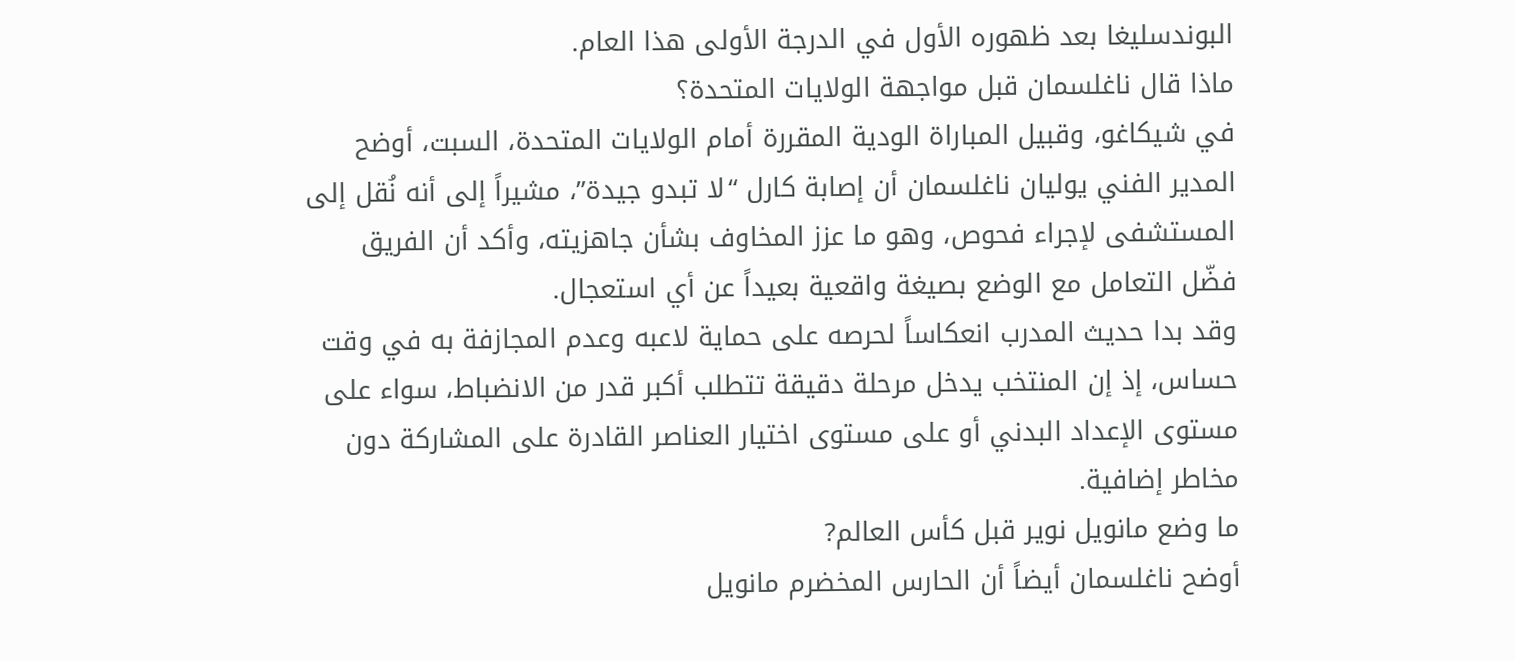البوندسليغا بعد ظهوره الأول في الدرجة الأولى هذا العام.
ماذا قال ناغلسمان قبل مواجهة الولايات المتحدة؟
في شيكاغو، وقبيل المباراة الودية المقررة أمام الولايات المتحدة، السبت، أوضح المدير الفني يوليان ناغلسمان أن إصابة كارل “لا تبدو جيدة”، مشيراً إلى أنه نُقل إلى المستشفى لإجراء فحوص، وهو ما عزز المخاوف بشأن جاهزيته، وأكد أن الفريق فضّل التعامل مع الوضع بصيغة واقعية بعيداً عن أي استعجال.
وقد بدا حديث المدرب انعكاساً لحرصه على حماية لاعبه وعدم المجازفة به في وقت حساس، إذ إن المنتخب يدخل مرحلة دقيقة تتطلب أكبر قدر من الانضباط، سواء على مستوى الإعداد البدني أو على مستوى اختيار العناصر القادرة على المشاركة دون مخاطر إضافية.
ما وضع مانويل نوير قبل كأس العالم?
أوضح ناغلسمان أيضاً أن الحارس المخضرم مانويل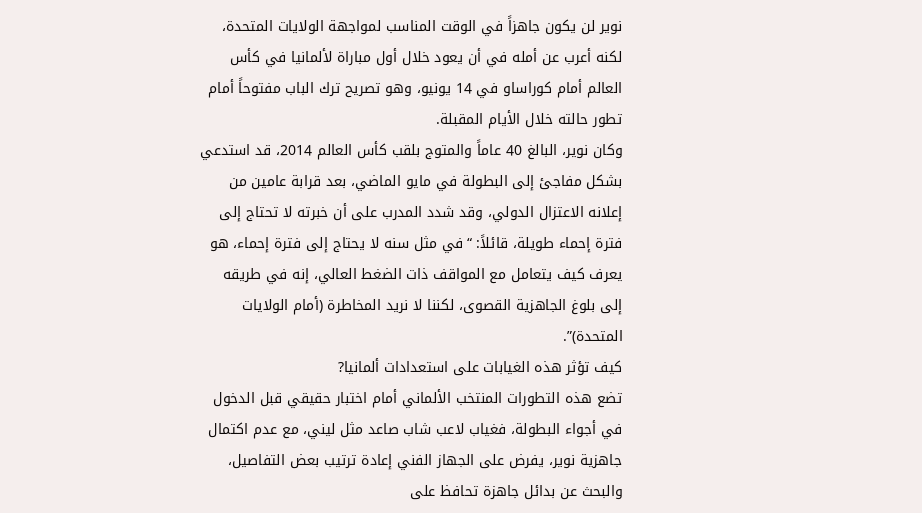نوير لن يكون جاهزاً في الوقت المناسب لمواجهة الولايات المتحدة، لكنه أعرب عن أمله في أن يعود خلال أول مباراة لألمانيا في كأس العالم أمام كوراساو في 14 يونيو، وهو تصريح ترك الباب مفتوحاً أمام تطور حالته خلال الأيام المقبلة.
وكان نوير، البالغ 40 عاماً والمتوج بلقب كأس العالم 2014، قد استدعي بشكل مفاجئ إلى البطولة في مايو الماضي، بعد قرابة عامين من إعلانه الاعتزال الدولي، وقد شدد المدرب على أن خبرته لا تحتاج إلى فترة إحماء طويلة، قائلاً: “في مثل سنه لا يحتاج إلى فترة إحماء، هو يعرف كيف يتعامل مع المواقف ذات الضغط العالي، إنه في طريقه إلى بلوغ الجاهزية القصوى، لكننا لا نريد المخاطرة (أمام الولايات المتحدة)”.
كيف تؤثر هذه الغيابات على استعدادات ألمانيا?
تضع هذه التطورات المنتخب الألماني أمام اختبار حقيقي قبل الدخول في أجواء البطولة، فغياب لاعب شاب صاعد مثل ليني، مع عدم اكتمال جاهزية نوير، يفرض على الجهاز الفني إعادة ترتيب بعض التفاصيل، والبحث عن بدائل جاهزة تحافظ على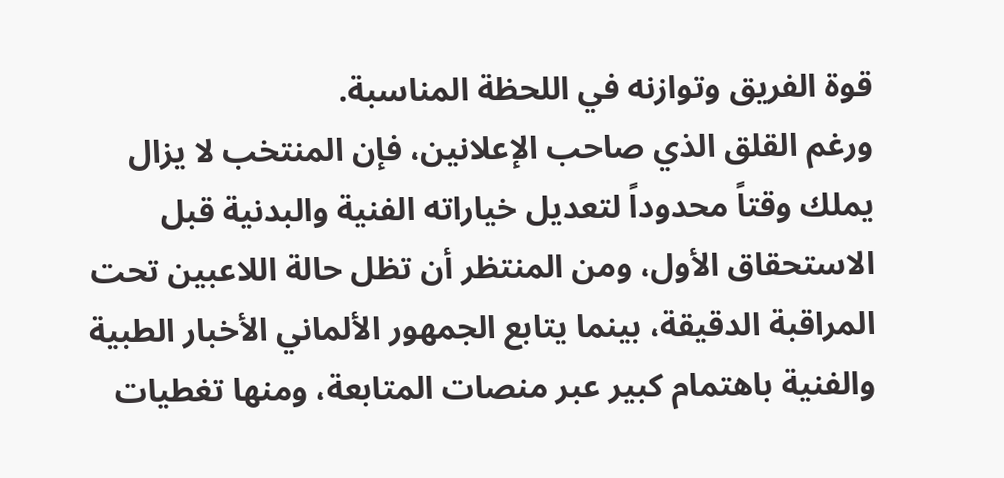قوة الفريق وتوازنه في اللحظة المناسبة.
ورغم القلق الذي صاحب الإعلانين، فإن المنتخب لا يزال يملك وقتاً محدوداً لتعديل خياراته الفنية والبدنية قبل الاستحقاق الأول، ومن المنتظر أن تظل حالة اللاعبين تحت المراقبة الدقيقة، بينما يتابع الجمهور الألماني الأخبار الطبية والفنية باهتمام كبير عبر منصات المتابعة، ومنها تغطيات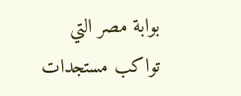بوابة مصر التي تواكب مستجدات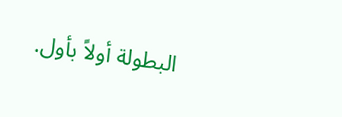البطولة أولاً بأول.